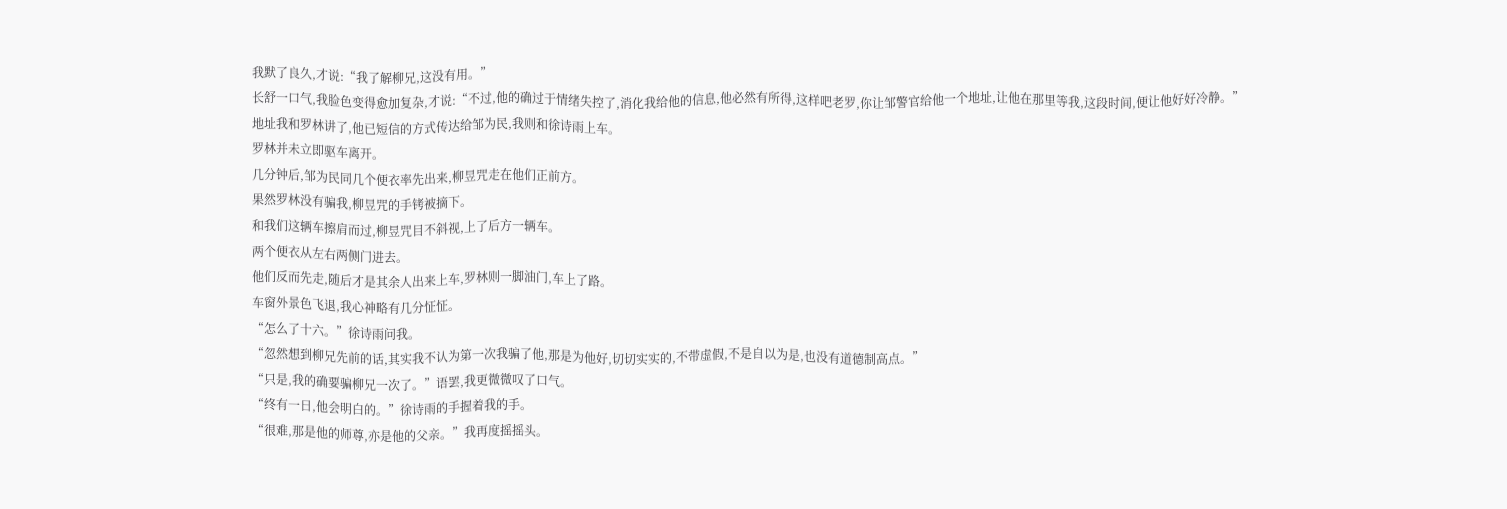我默了良久,才说:“我了解柳兄,这没有用。”
长舒一口气,我脸色变得愈加复杂,才说:“不过,他的确过于情绪失控了,消化我给他的信息,他必然有所得,这样吧老罗,你让邹警官给他一个地址,让他在那里等我,这段时间,便让他好好冷静。”
地址我和罗林讲了,他已短信的方式传达给邹为民,我则和徐诗雨上车。
罗林并未立即驱车离开。
几分钟后,邹为民同几个便衣率先出来,柳昱咒走在他们正前方。
果然罗林没有骗我,柳昱咒的手铐被摘下。
和我们这辆车擦肩而过,柳昱咒目不斜视,上了后方一辆车。
两个便衣从左右两侧门进去。
他们反而先走,随后才是其余人出来上车,罗林则一脚油门,车上了路。
车窗外景色飞退,我心神略有几分怔怔。
“怎么了十六。”徐诗雨问我。
“忽然想到柳兄先前的话,其实我不认为第一次我骗了他,那是为他好,切切实实的,不带虚假,不是自以为是,也没有道德制高点。”
“只是,我的确要骗柳兄一次了。”语罢,我更微微叹了口气。
“终有一日,他会明白的。”徐诗雨的手握着我的手。
“很难,那是他的师尊,亦是他的父亲。”我再度摇摇头。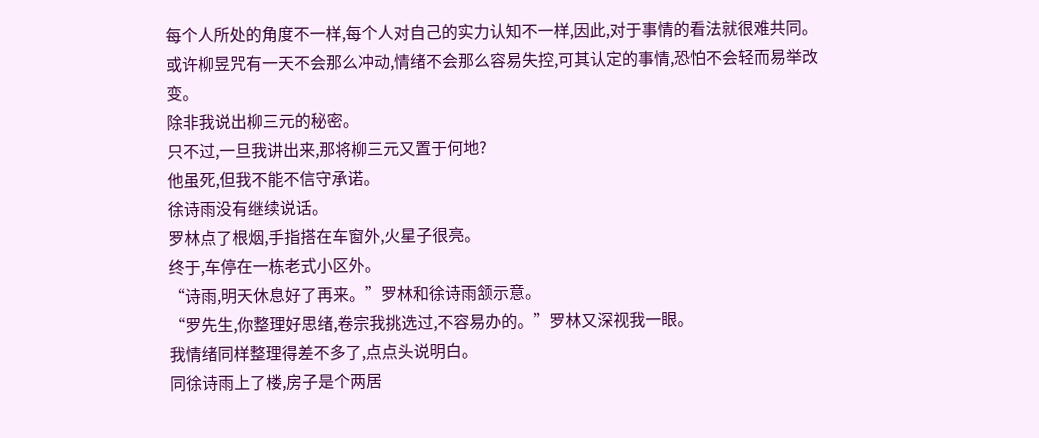每个人所处的角度不一样,每个人对自己的实力认知不一样,因此,对于事情的看法就很难共同。
或许柳昱咒有一天不会那么冲动,情绪不会那么容易失控,可其认定的事情,恐怕不会轻而易举改变。
除非我说出柳三元的秘密。
只不过,一旦我讲出来,那将柳三元又置于何地?
他虽死,但我不能不信守承诺。
徐诗雨没有继续说话。
罗林点了根烟,手指搭在车窗外,火星子很亮。
终于,车停在一栋老式小区外。
“诗雨,明天休息好了再来。”罗林和徐诗雨颔示意。
“罗先生,你整理好思绪,卷宗我挑选过,不容易办的。”罗林又深视我一眼。
我情绪同样整理得差不多了,点点头说明白。
同徐诗雨上了楼,房子是个两居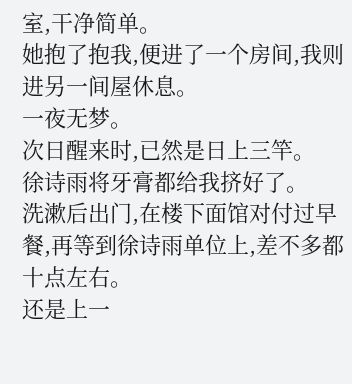室,干净简单。
她抱了抱我,便进了一个房间,我则进另一间屋休息。
一夜无梦。
次日醒来时,已然是日上三竿。
徐诗雨将牙膏都给我挤好了。
洗漱后出门,在楼下面馆对付过早餐,再等到徐诗雨单位上,差不多都十点左右。
还是上一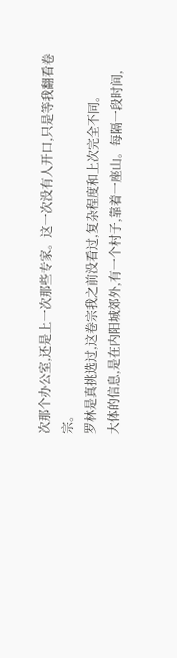次那个办公室,还是上一次那些专家。这一次没有人开口,只是等我翻看卷宗。
罗林是真挑选过,这卷宗我之前没看过,复杂程度和上次完全不同。
大体的信息,是在内阳城郊外,有一个村子,靠着一座山。每隔一段时间,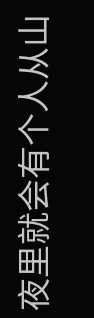夜里就会有个人从山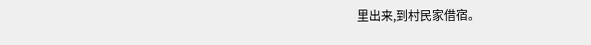里出来,到村民家借宿。